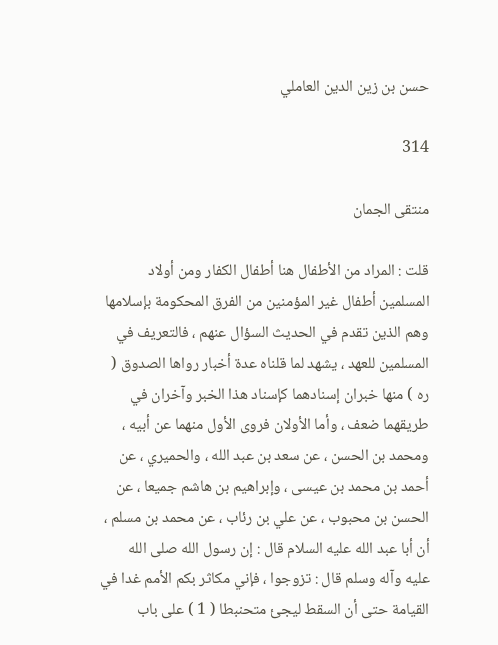حسن بن زين الدين العاملي

314

منتقى الجمان

قلت : المراد من الأطفال هنا أطفال الكفار ومن أولاد المسلمين أطفال غير المؤمنين من الفرق المحكومة بإسلامها وهم الذين تقدم في الحديث السؤال عنهم ، فالتعريف في المسلمين للعهد ، يشهد لما قلناه عدة أخبار رواها الصدوق ( ره ) منها خبران إسنادهما كإسناد هذا الخبر وآخران في طريقهما ضعف ، وأما الأولان فروى الأول منهما عن أبيه ، ومحمد بن الحسن ، عن سعد بن عبد الله ، والحميري ، عن أحمد بن محمد بن عيسى ، وإبراهيم بن هاشم جميعا ، عن الحسن بن محبوب ، عن علي بن رئاب ، عن محمد بن مسلم ، أن أبا عبد الله عليه السلام قال : إن رسول الله صلى الله عليه وآله وسلم قال : تزوجوا ، فإني مكاثر بكم الأمم غدا في القيامة حتى أن السقط ليجئ متحنبطا ( 1 ) على باب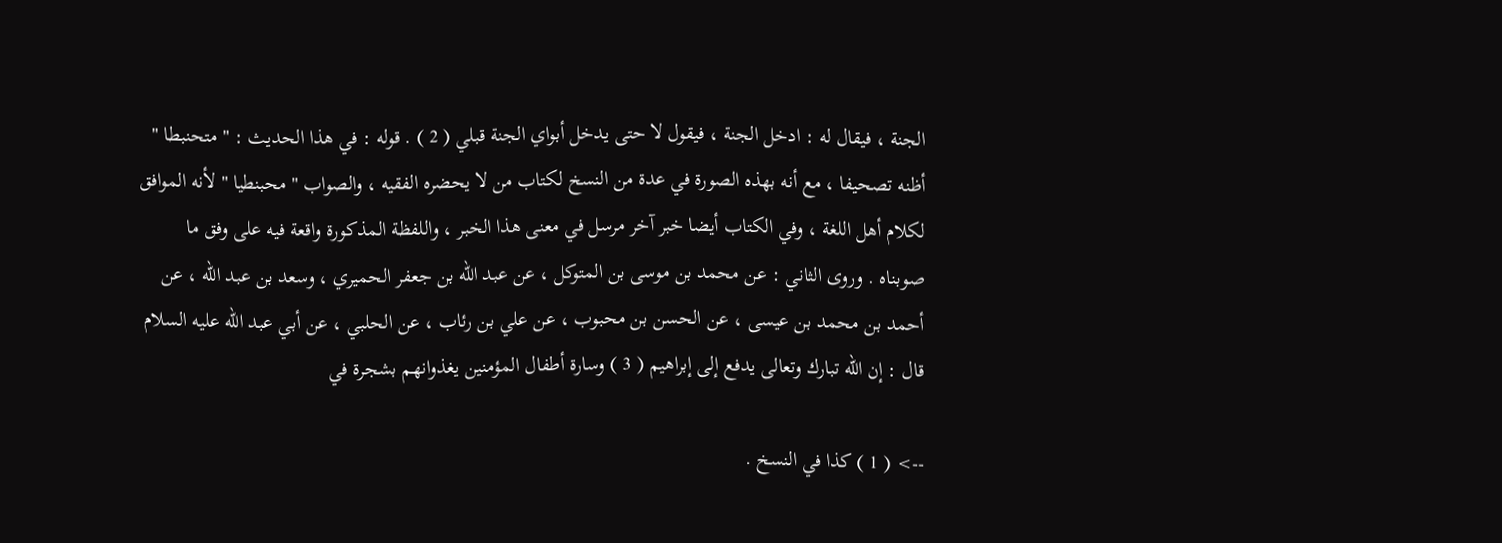الجنة ، فيقال له : ادخل الجنة ، فيقول لا حتى يدخل أبواي الجنة قبلي ( 2 ) . قوله : في هذا الحديث : " متحنبطا " أظنه تصحيفا ، مع أنه بهذه الصورة في عدة من النسخ لكتاب من لا يحضره الفقيه ، والصواب " محبنطيا " لأنه الموافق لكلام أهل اللغة ، وفي الكتاب أيضا خبر آخر مرسل في معنى هذا الخبر ، واللفظة المذكورة واقعة فيه على وفق ما صوبناه . وروى الثاني : عن محمد بن موسى بن المتوكل ، عن عبد الله بن جعفر الحميري ، وسعد بن عبد الله ، عن أحمد بن محمد بن عيسى ، عن الحسن بن محبوب ، عن علي بن رئاب ، عن الحلبي ، عن أبي عبد الله عليه السلام قال : إن الله تبارك وتعالى يدفع إلى إبراهيم ( 3 ) وسارة أطفال المؤمنين يغذوانهم بشجرة في

--> ( 1 ) كذا في النسخ .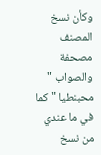وكأن نسخ المصنف مصحفة والصواب " محبنطيا " كما في ما عندي من نسخ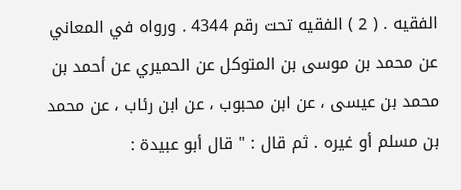الفقيه . ( 2 ) الفقيه تحت رقم 4344 . ورواه في المعاني عن محمد بن موسى بن المتوكل عن الحميري عن أحمد بن محمد بن عيسى ، عن ابن محبوب ، عن ابن رئاب ، عن محمد بن مسلم أو غيره . ثم قال : " قال أبو عبيدة :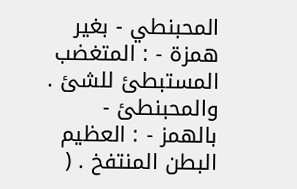المحبنطي - بغير همزة - : المتغضب المستبطئ للشئ . والمحبنطئ - بالهمز - : العظيم البطن المنتفخ . (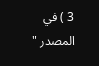3 ) في المصدر "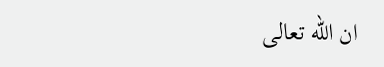ان الله تعالى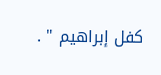كفل إبراهيم " .